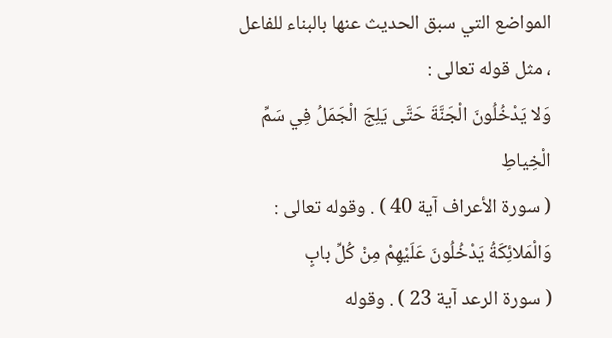المواضع التي سبق الحديث عنها بالبناء للفاعل ، مثل قوله تعالى :
وَلا يَدْخُلُونَ الْجَنَّةَ حَتَّى يَلِجَ الْجَمَلُ فِي سَمِّ الْخِياطِ
( سورة الأعراف آية 40 ) . وقوله تعالى :
وَالْمَلائِكَةُ يَدْخُلُونَ عَلَيْهِمْ مِنْ كُلِّ بابٍ
( سورة الرعد آية 23 ) . وقوله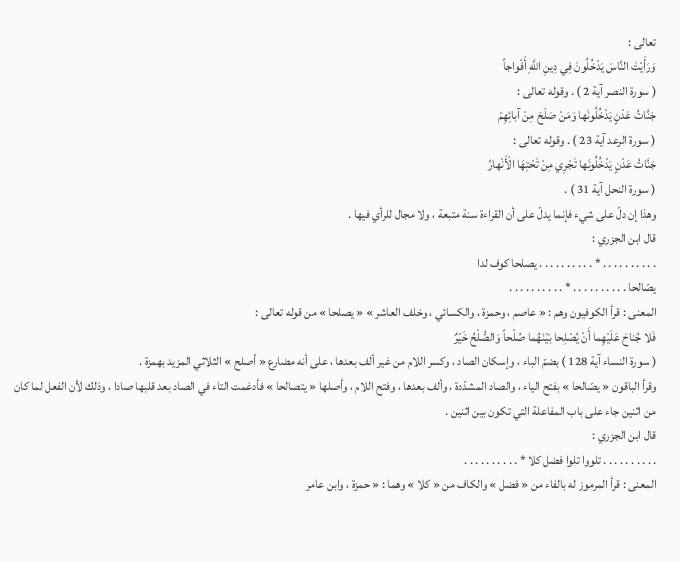تعالى :
وَرَأَيْتَ النَّاسَ يَدْخُلُونَ فِي دِينِ اللَّهِ أَفْواجاً
( سورة النصر آية 2 ) . وقوله تعالى :
جَنَّاتُ عَدْنٍ يَدْخُلُونَها وَمَنْ صَلَحَ مِنْ آبائِهِمْ
( سورة الرعد آية 23 ) . وقوله تعالى :
جَنَّاتُ عَدْنٍ يَدْخُلُونَها تَجْرِي مِنْ تَحْتِهَا الْأَنْهارُ
( سورة النحل آية 31 ) .
وهذا إن دلّ على شيء فإنما يدلّ على أن القراءة سنة متبعة ، ولا مجال للرأي فيها .
قال ابن الجزري :
. . . . . . . . . . * . . . . . . . . . . يصلحا كوف لدا
يصّالحا . . . . . . . . . . * . . . . . . . . . .
المعنى : قرأ الكوفيون وهم : « عاصم ، وحمزة ، والكسائي ، وخلف العاشر » « يصلحا » من قوله تعالى :
فَلا جُناحَ عَلَيْهِما أَنْ يُصْلِحا بَيْنَهُما صُلْحاً وَالصُّلْحُ خَيْرٌ
( سورة النساء آية 128 ) بضمّ الباء ، وإسكان الصاد ، وكسر اللام من غير ألف بعدها ، على أنه مضارع « أصلح » الثلاثي المزيد بهمزة .
وقرأ الباقون « يصّالحا » بفتح الياء ، والصاد المشدّدة ، وألف بعدها ، وفتح اللام ، وأصلها « يتصالحا » فأدغمت التاء في الصاد بعد قلبها صادا ، وذلك لأن الفعل لما كان من اثنين جاء على باب المفاعلة التي تكون بين اثنين .
قال ابن الجزري :
. . . . . . . . . . تلووا تلوا فضل كلا * . . . . . . . . . .
المعنى : قرأ المرموز له بالفاء من « فضل » والكاف من « كلا » وهما : « حمزة ، وابن عامر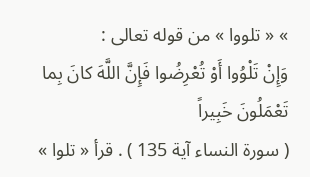» « تلووا » من قوله تعالى :
وَإِنْ تَلْوُوا أَوْ تُعْرِضُوا فَإِنَّ اللَّهَ كانَ بِما تَعْمَلُونَ خَبِيراً
( سورة النساء آية 135 ) . قرأ « تلوا »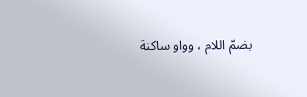بضمّ اللام ، وواو ساكنة